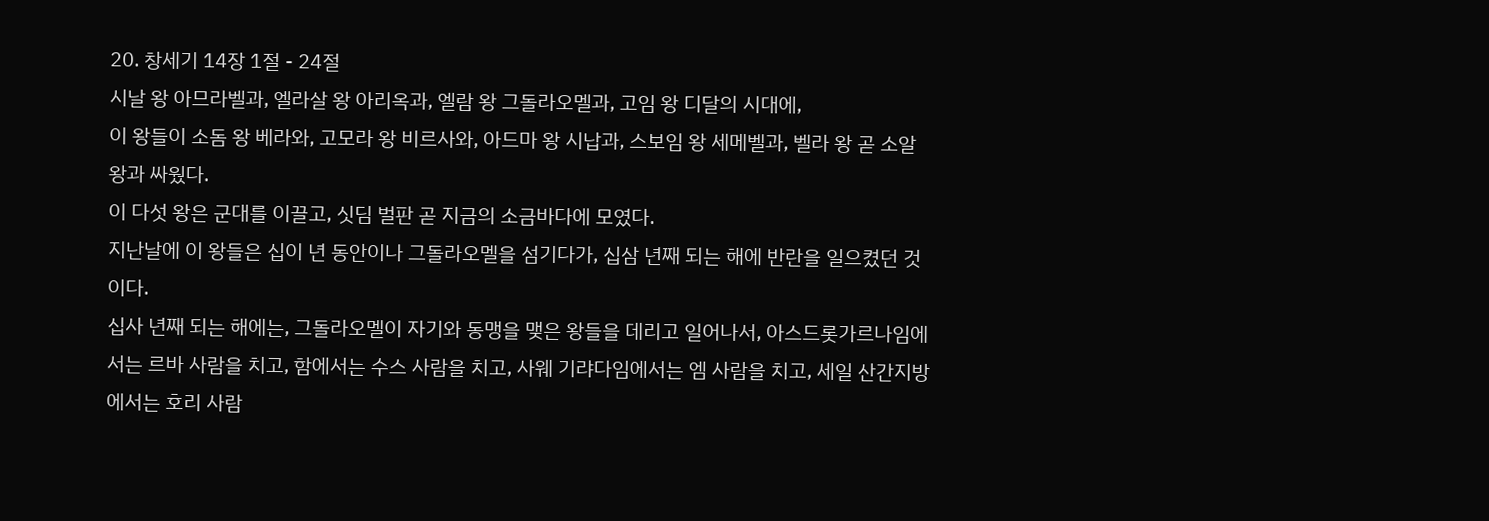20. 창세기 14장 1절 - 24절
시날 왕 아므라벨과, 엘라살 왕 아리옥과, 엘람 왕 그돌라오멜과, 고임 왕 디달의 시대에,
이 왕들이 소돔 왕 베라와, 고모라 왕 비르사와, 아드마 왕 시납과, 스보임 왕 세메벨과, 벨라 왕 곧 소알 왕과 싸웠다.
이 다섯 왕은 군대를 이끌고, 싯딤 벌판 곧 지금의 소금바다에 모였다.
지난날에 이 왕들은 십이 년 동안이나 그돌라오멜을 섬기다가, 십삼 년째 되는 해에 반란을 일으켰던 것이다.
십사 년째 되는 해에는, 그돌라오멜이 자기와 동맹을 맺은 왕들을 데리고 일어나서, 아스드롯가르나임에서는 르바 사람을 치고, 함에서는 수스 사람을 치고, 사웨 기랴다임에서는 엠 사람을 치고, 세일 산간지방에서는 호리 사람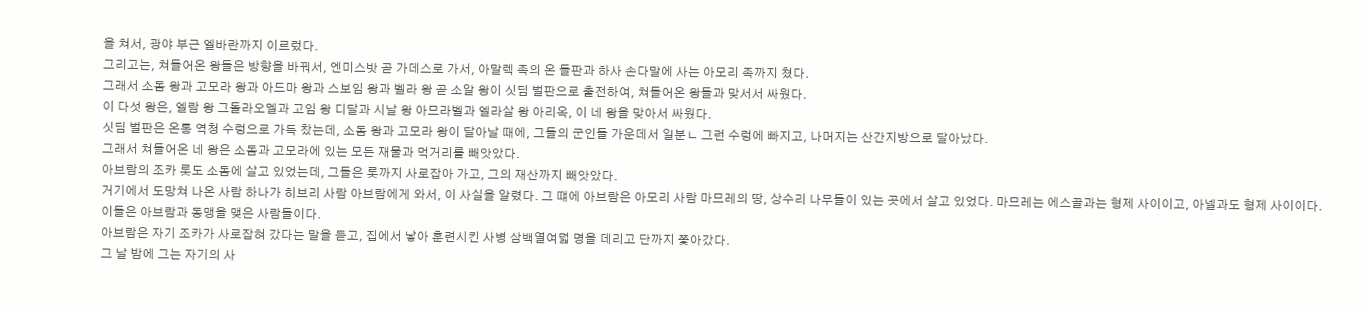을 쳐서, 광야 부근 엘바란까지 이르렀다.
그리고는, 쳐들어온 왕들은 방향을 바꿔서, 엔미스밧 곧 가데스로 가서, 아말렉 족의 온 들판과 하사 손다말에 사는 아모리 족까지 쳤다.
그래서 소돔 왕과 고모라 왕과 아드마 왕과 스보임 왕과 벨라 왕 곧 소알 왕이 싯딤 벌판으로 출전하여, 쳐들어온 왕들과 맞서서 싸웠다.
이 다섯 왕은, 엘람 왕 그돌라오멜과 고임 왕 디달과 시날 왕 아므라벨과 엘라살 왕 아리옥, 이 네 왕을 맞아서 싸웠다.
싯딤 벌판은 온통 역청 수렁으로 가득 찼는데, 소돔 왕과 고모라 왕이 달아날 때에, 그들의 군인들 가운데서 일분ㄴ 그런 수렁에 빠지고, 나머지는 산간지방으로 달아났다.
그래서 쳐들어온 네 왕은 소돔과 고모라에 있는 모든 재물과 먹거리를 빼앗았다.
아브람의 조카 롯도 소돔에 살고 있었는데, 그들은 롯까지 사로잡아 가고, 그의 재산까지 빼앗았다.
거기에서 도망쳐 나온 사람 하나가 히브리 사람 아브람에게 와서, 이 사실을 알렸다. 그 떄에 아브람은 아모리 사람 마므레의 땅, 상수리 나무들이 있는 곳에서 살고 있었다. 마므레는 에스골과는 형제 사이이고, 아넬과도 형제 사이이다. 이들은 아브람과 동맹을 맺은 사람들이다.
아브람은 자기 조카가 사로잡혀 갔다는 말을 듣고, 집에서 낳아 훈련시킨 사병 삼백열여덟 명을 데리고 단까지 쫓아갔다.
그 날 밤에 그는 자기의 사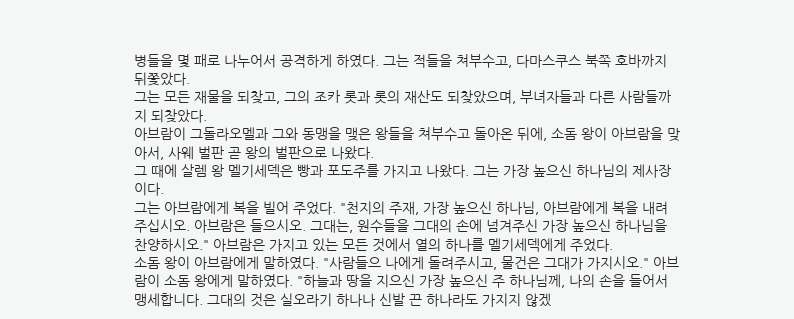병들을 몇 패로 나누어서 공격하게 하였다. 그는 적들을 쳐부수고, 다마스쿠스 북쪽 호바까지 뒤쫓았다.
그는 모든 재물을 되찾고, 그의 조카 롯과 롯의 재산도 되찾았으며, 부녀자들과 다른 사람들까지 되찾았다.
아브람이 그돌라오멜과 그와 동맹을 맺은 왕들을 쳐부수고 돌아온 뒤에, 소돔 왕이 아브람을 맞아서, 사웨 벌판 곧 왕의 벌판으로 나왔다.
그 때에 살렘 왕 멜기세덱은 빵과 포도주를 가지고 나왔다. 그는 가장 높으신 하나님의 제사장이다.
그는 아브람에게 복을 빌어 주었다. "천지의 주재, 가장 높으신 하나님, 아브람에게 복을 내려 주십시오. 아브람은 들으시오. 그대는, 원수들을 그대의 손에 넘겨주신 가장 높으신 하나님을 찬양하시오." 아브람은 가지고 있는 모든 것에서 열의 하나를 멜기세덱에게 주었다.
소돔 왕이 아브람에게 말하였다. "사람들으 나에게 돌려주시고, 물건은 그대가 가지시오." 아브람이 소돔 왕에게 말하였다. "하늘과 땅을 지으신 가장 높으신 주 하나님께, 나의 손을 들어서 맹세합니다. 그대의 것은 실오라기 하나나 신발 끈 하나라도 가지지 않겠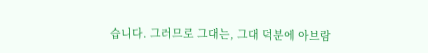습니다. 그러므로 그대는, 그대 덕분에 아브람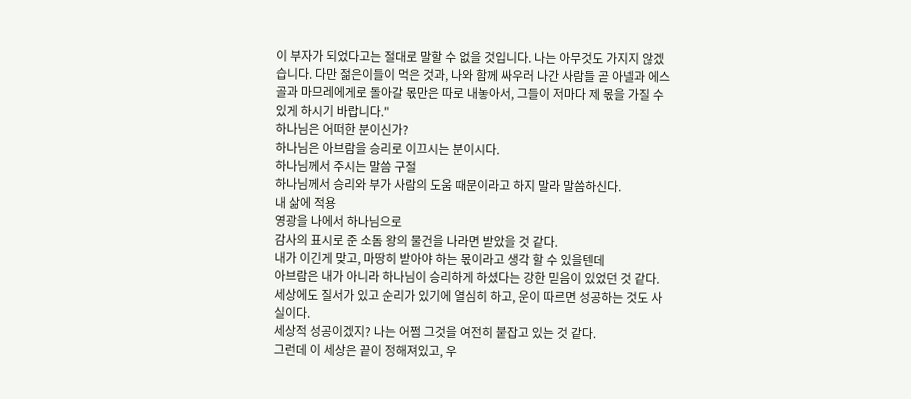이 부자가 되었다고는 절대로 말할 수 없을 것입니다. 나는 아무것도 가지지 않겠습니다. 다만 젊은이들이 먹은 것과, 나와 함께 싸우러 나간 사람들 곧 아넬과 에스골과 마므레에게로 돌아갈 몫만은 따로 내놓아서, 그들이 저마다 제 몫을 가질 수 있게 하시기 바랍니다."
하나님은 어떠한 분이신가?
하나님은 아브람을 승리로 이끄시는 분이시다.
하나님께서 주시는 말씀 구절
하나님께서 승리와 부가 사람의 도움 때문이라고 하지 말라 말씀하신다.
내 삶에 적용
영광을 나에서 하나님으로
감사의 표시로 준 소돔 왕의 물건을 나라면 받았을 것 같다.
내가 이긴게 맞고, 마땅히 받아야 하는 몫이라고 생각 할 수 있을텐데
아브람은 내가 아니라 하나님이 승리하게 하셨다는 강한 믿음이 있었던 것 같다.
세상에도 질서가 있고 순리가 있기에 열심히 하고, 운이 따르면 성공하는 것도 사실이다.
세상적 성공이겠지? 나는 어쩜 그것을 여전히 붙잡고 있는 것 같다.
그런데 이 세상은 끝이 정해져있고, 우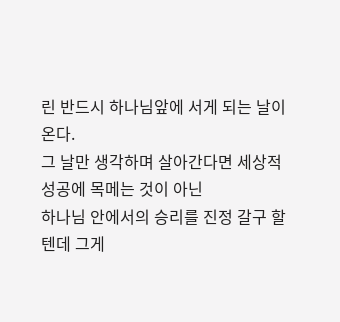린 반드시 하나님앞에 서게 되는 날이 온다.
그 날만 생각하며 살아간다면 세상적 성공에 목메는 것이 아닌
하나님 안에서의 승리를 진정 갈구 할텐데 그게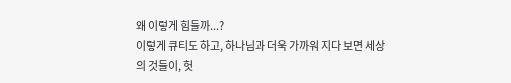왜 이렇게 힘들까...?
이렇게 큐티도 하고, 하나님과 더욱 가까워 지다 보면 세상의 것들이, 헛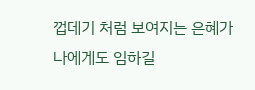껍데기 처럼 보여지는 은혜가 나에게도 임하길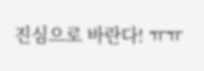진심으로 바란다! ㅠㅠ